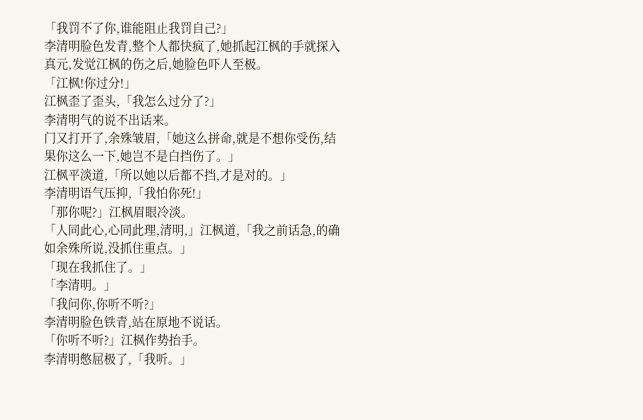「我罚不了你,谁能阻止我罚自己?」
李清明脸色发青,整个人都快疯了,她抓起江枫的手就探入真元,发觉江枫的伤之后,她脸色吓人至极。
「江枫!你过分!」
江枫歪了歪头,「我怎么过分了?」
李清明气的说不出话来。
门又打开了,余殊皱眉,「她这么拼命,就是不想你受伤,结果你这么一下,她岂不是白挡伤了。」
江枫平淡道,「所以她以后都不挡,才是对的。」
李清明语气压抑,「我怕你死!」
「那你呢?」江枫眉眼冷淡。
「人同此心,心同此理,清明,」江枫道,「我之前话急,的确如余殊所说,没抓住重点。」
「现在我抓住了。」
「李清明。」
「我问你,你听不听?」
李清明脸色铁青,站在原地不说话。
「你听不听?」江枫作势抬手。
李清明憋屈极了,「我听。」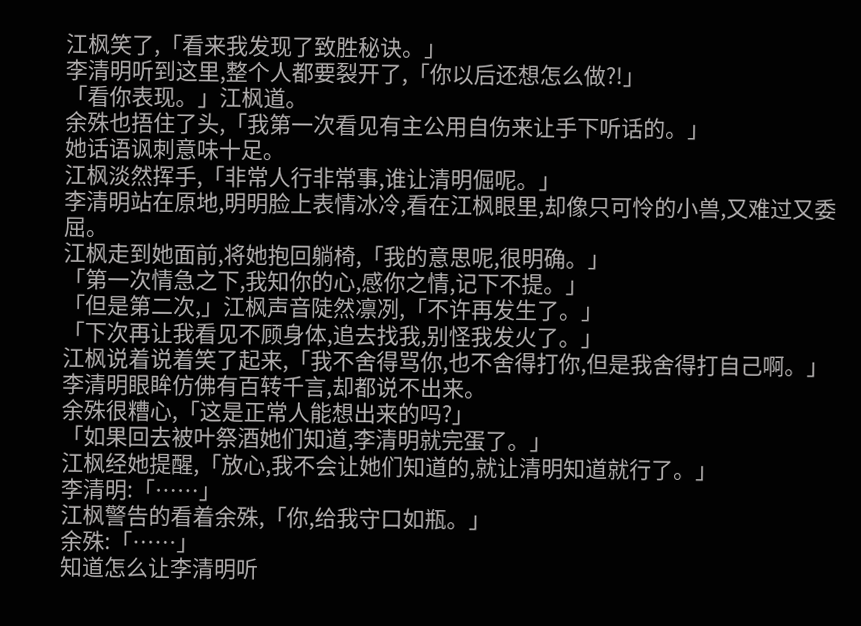江枫笑了,「看来我发现了致胜秘诀。」
李清明听到这里,整个人都要裂开了,「你以后还想怎么做?!」
「看你表现。」江枫道。
余殊也捂住了头,「我第一次看见有主公用自伤来让手下听话的。」
她话语讽刺意味十足。
江枫淡然挥手,「非常人行非常事,谁让清明倔呢。」
李清明站在原地,明明脸上表情冰冷,看在江枫眼里,却像只可怜的小兽,又难过又委屈。
江枫走到她面前,将她抱回躺椅,「我的意思呢,很明确。」
「第一次情急之下,我知你的心,感你之情,记下不提。」
「但是第二次,」江枫声音陡然凛冽,「不许再发生了。」
「下次再让我看见不顾身体,追去找我,别怪我发火了。」
江枫说着说着笑了起来,「我不舍得骂你,也不舍得打你,但是我舍得打自己啊。」
李清明眼眸仿佛有百转千言,却都说不出来。
余殊很糟心,「这是正常人能想出来的吗?」
「如果回去被叶祭酒她们知道,李清明就完蛋了。」
江枫经她提醒,「放心,我不会让她们知道的,就让清明知道就行了。」
李清明:「……」
江枫警告的看着余殊,「你,给我守口如瓶。」
余殊:「……」
知道怎么让李清明听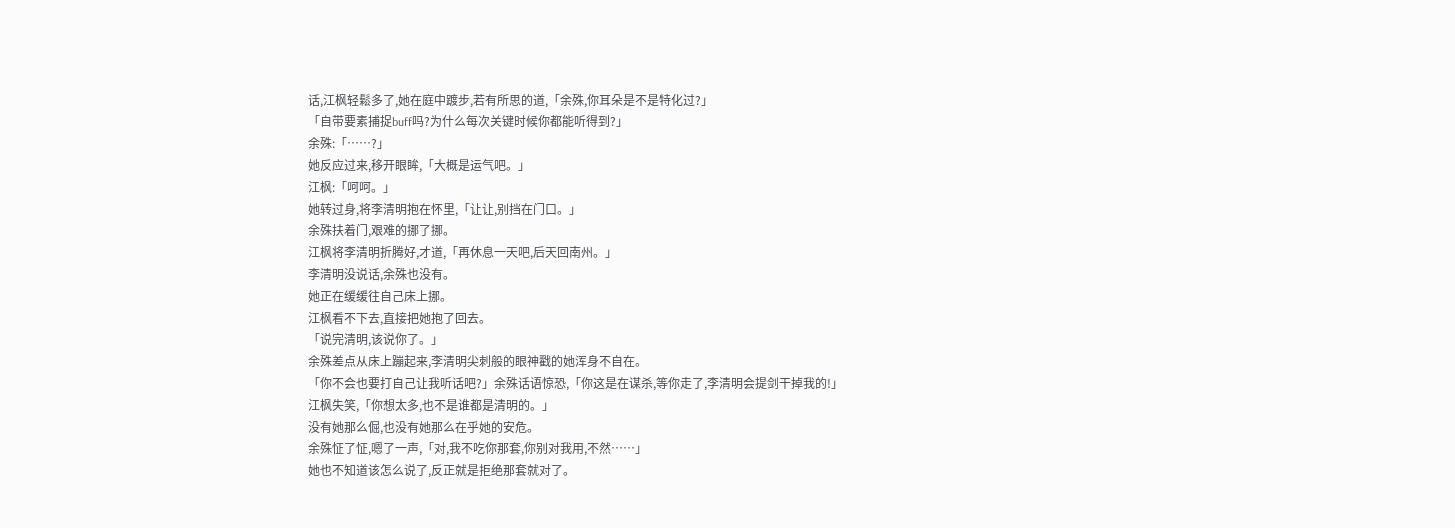话,江枫轻鬆多了,她在庭中踱步,若有所思的道,「余殊,你耳朵是不是特化过?」
「自带要素捕捉buff吗?为什么每次关键时候你都能听得到?」
余殊:「……?」
她反应过来,移开眼眸,「大概是运气吧。」
江枫:「呵呵。」
她转过身,将李清明抱在怀里,「让让,别挡在门口。」
余殊扶着门,艰难的挪了挪。
江枫将李清明折腾好,才道,「再休息一天吧,后天回南州。」
李清明没说话,余殊也没有。
她正在缓缓往自己床上挪。
江枫看不下去,直接把她抱了回去。
「说完清明,该说你了。」
余殊差点从床上蹦起来,李清明尖刺般的眼神戳的她浑身不自在。
「你不会也要打自己让我听话吧?」余殊话语惊恐,「你这是在谋杀,等你走了,李清明会提剑干掉我的!」
江枫失笑,「你想太多,也不是谁都是清明的。」
没有她那么倔,也没有她那么在乎她的安危。
余殊怔了怔,嗯了一声,「对,我不吃你那套,你别对我用,不然……」
她也不知道该怎么说了,反正就是拒绝那套就对了。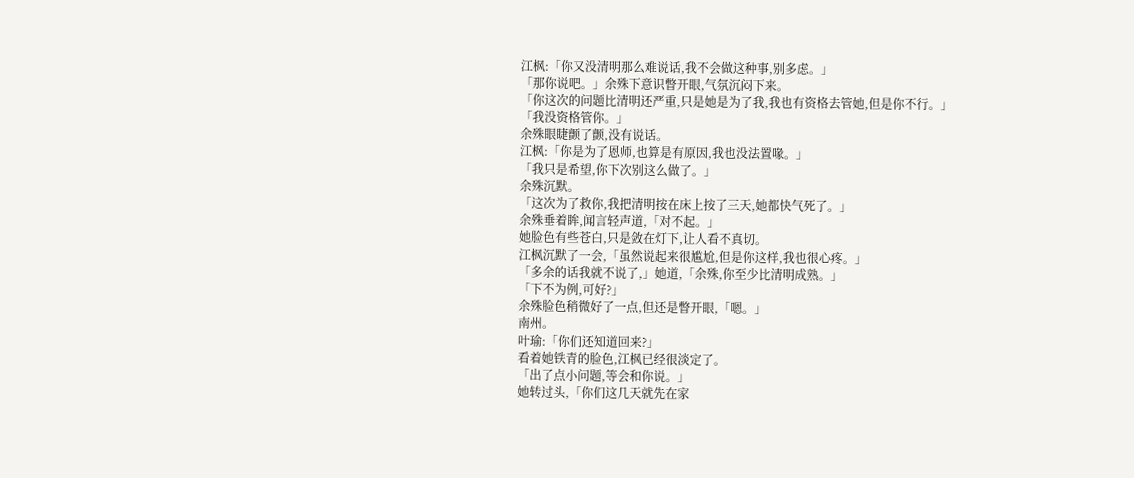江枫:「你又没清明那么难说话,我不会做这种事,别多虑。」
「那你说吧。」余殊下意识瞥开眼,气氛沉闷下来。
「你这次的问题比清明还严重,只是她是为了我,我也有资格去管她,但是你不行。」
「我没资格管你。」
余殊眼睫颤了颤,没有说话。
江枫:「你是为了恩师,也算是有原因,我也没法置喙。」
「我只是希望,你下次别这么做了。」
余殊沉默。
「这次为了救你,我把清明按在床上按了三天,她都快气死了。」
余殊垂着眸,闻言轻声道,「对不起。」
她脸色有些苍白,只是敛在灯下,让人看不真切。
江枫沉默了一会,「虽然说起来很尴尬,但是你这样,我也很心疼。」
「多余的话我就不说了,」她道,「余殊,你至少比清明成熟。」
「下不为例,可好?」
余殊脸色稍微好了一点,但还是瞥开眼,「嗯。」
南州。
叶瑜:「你们还知道回来?」
看着她铁青的脸色,江枫已经很淡定了。
「出了点小问题,等会和你说。」
她转过头,「你们这几天就先在家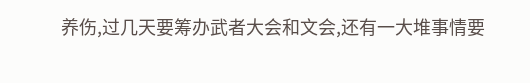养伤,过几天要筹办武者大会和文会,还有一大堆事情要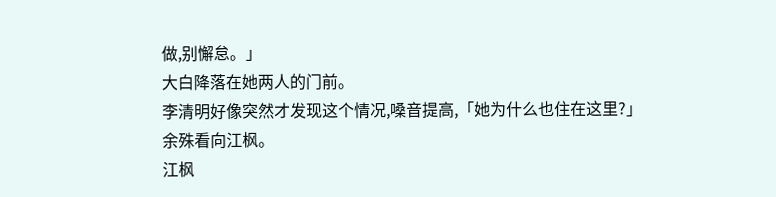做,别懈怠。」
大白降落在她两人的门前。
李清明好像突然才发现这个情况,嗓音提高,「她为什么也住在这里?」
余殊看向江枫。
江枫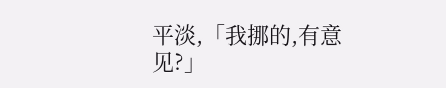平淡,「我挪的,有意见?」